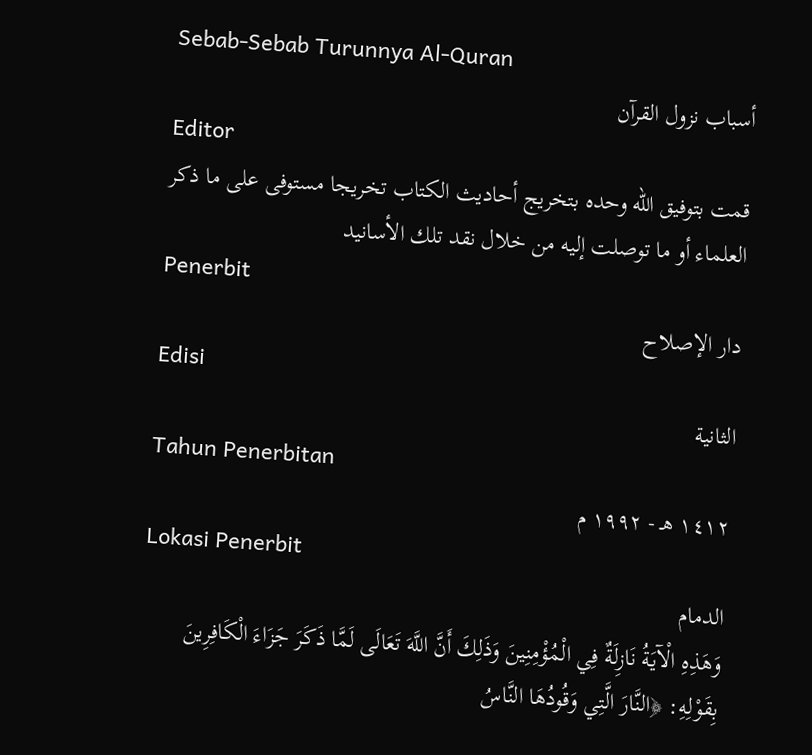Sebab-Sebab Turunnya Al-Quran
أسباب نزول القرآن
Editor
قمت بتوفيق الله وحده بتخريج أحاديث الكتاب تخريجا مستوفى على ما ذكر العلماء أو ما توصلت إليه من خلال نقد تلك الأسانيد
Penerbit
دار الإصلاح
Edisi
الثانية
Tahun Penerbitan
١٤١٢ هـ - ١٩٩٢ م
Lokasi Penerbit
الدمام
وَهَذِهِ الْآيَةُ نَازِلَةٌ فِي الْمُؤْمِنِينَ وَذَلِكَ أَنَّ اللَّهَ تَعَالَى لَمَّا ذَكَرَ جَزَاءَ الْكَافِرِينَ بِقَوْلِهِ: ﴿النَّارَ الَّتِي وَقُودُهَا النَّاسُ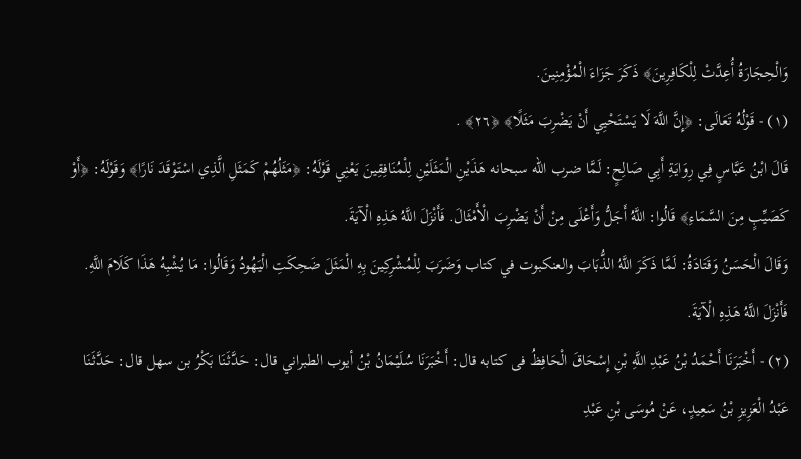وَالْحِجَارَةُ أُعِدَّتْ لِلْكَافِرِينَ﴾ ذَكَرَ جَزَاءَ الْمُؤْمِنِينَ.
(١) - قَوْلُهُ تَعَالَى: ﴿إِنَّ اللَّهَ لَا يَسْتَحْيِي أَنْ يَضْرِبَ مَثَلًا﴾ ﴿٢٦﴾ .
قَالَ ابْنُ عَبَّاسٍ فِي رِوَايَةِ أَبِي صَالِحٍ: لَمَّا ضرب الله سبحانه هَذَيْنِ الْمَثَلَيْنِ لِلْمُنَافِقِينَ يَعْنِي قَوْلَهُ: ﴿مَثَلُهُمْ كَمَثَلِ الَّذِي اسْتَوْقَدَ نَارًا﴾ وَقَوْلَهُ: ﴿أَوْ كَصَيِّبٍ مِنَ السَّمَاءِ﴾ قَالُوا: اللَّهُ أَجَلُّ وَأَعْلَى مِنْ أَنْ يَضْرِبَ الْأَمْثَالَ. فَأَنْزَلَ اللَّهُ هَذِهِ الْآيَةَ.
وَقَالَ الْحَسَنُ وَقَتَادَةُ: لَمَّا ذَكَرَ اللَّهُ الذُّبَابَ والعنكبوت في كتاب وَضَرَبَ لِلْمُشْرِكِينَ بِهِ الْمَثَلَ ضَحِكَتِ الْيَهُودُ وَقَالُوا: مَا يُشْبِهُ هَذَا كَلَامَ اللَّهِ. فَأَنْزَلَ اللَّهُ هَذِهِ الْآيَةَ.
(٢) - أَخْبَرَنَا أَحْمَدُ بْنُ عَبْدِ اللَّهِ بْنِ إِسْحَاقَ الْحَافِظُ فى كتابه قال: أَخْبَرَنَا سُلَيْمَانُ بْنُ أيوب الطبراني قال: حَدَّثَنَا بَكْرُ بن سهل قال: حَدَّثَنَا عَبْدُ الْعَزِيزِ بْنُ سَعِيدٍ، عَنْ مُوسَى بْنِ عَبْدِ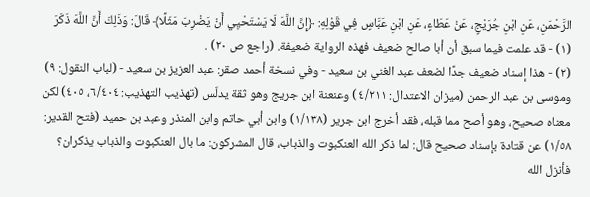الرَّحْمَنِ، عَنِ ابْنِ جُرَيْجٍ، عَنْ عَطَاءٍ، عَنِ ابْنِ عَبَّاسٍ فِي قَوْلِهِ: ﴿إِنَّ اللَّهَ لَا يَسْتَحْيِي أَنْ يَضْرِبَ مَثَلًا﴾ قَالَ: وَذَلِكَ أَنَّ اللَّهَ ذَكَرَ
(١) - قد علمت فيما سبق أن أبا صالح ضعيف فهذه الرواية ضعيفة. (راجع ص ٢٠) .
(٢) - هذا إسناد ضعيف جدًا لضعف عبد الغني بن سعيد - وفي نسخة أحمد صقر: عبد العزيز بن سعيد - (لباب النقول: ٩) وموسى بن عبد الرحمن (ميزان الاعتدال: ٤/٢١١) وعنعنة ابن جريج وهو ثقة يدلّس (تهذيب التهذيب: ٦/٤٠٤، ٤٠٥) لكن معناه صحيح، وهو أصح مما قبله، فقد أخرج ابن جرير (١/١٣٨) وابن أبي حاتم وابن المنذر وعبد بن حميد (فتح القدير: ١/٥٨) عن قتادة بإسناد صحيح قال: لما ذكر الله العنكبوت والذباب، قال المشركون: ما بال العنكبوت والذباب يذكران؟ فأنزل الله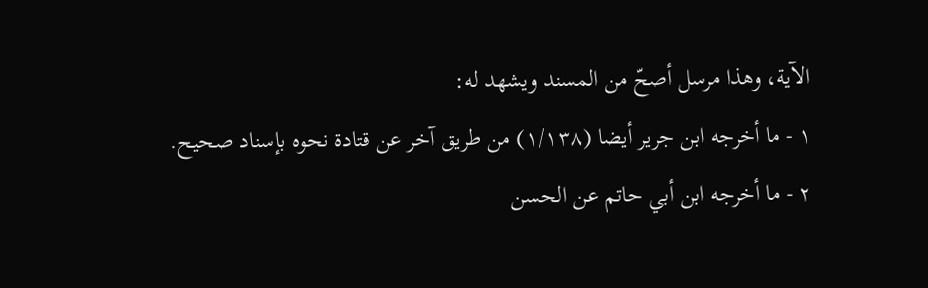الآية، وهذا مرسل أصحّ من المسند ويشهد له:
١ - ما أخرجه ابن جرير أيضا (١/١٣٨) من طريق آخر عن قتادة نحوه بإسناد صحيح.
٢ - ما أخرجه ابن أبي حاتم عن الحسن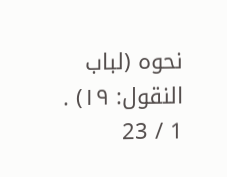نحوه (لباب النقول: ١٩) .
1 / 23